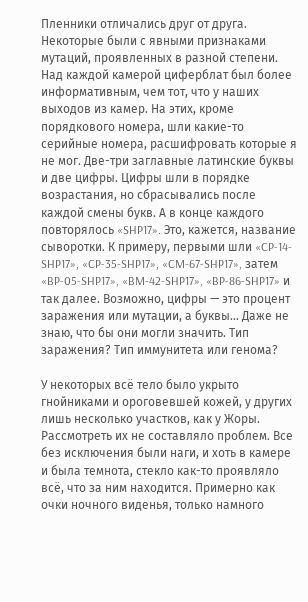Пленники отличались друг от друга. Некоторые были с явными признаками мутаций, проявленных в разной степени. Над каждой камерой циферблат был более информативным, чем тот, что у наших выходов из камер. На этих, кроме порядкового номера, шли какие-то серийные номера, расшифровать которые я не мог. Две-три заглавные латинские буквы и две цифры. Цифры шли в порядке возрастания, но сбрасывались после каждой смены букв. А в конце каждого повторялось «SHP17». Это, кажется, название сыворотки. К примеру, первыми шли «CP-14-SHP17», «CP-35-SHP17», «CM-67-SHP17», затем «BP-05-SHP17», «BM-42-SHP17», «BP-86-SHP17» и так далее. Возможно, цифры — это процент заражения или мутации, а буквы… Даже не знаю, что бы они могли значить. Тип заражения? Тип иммунитета или генома?

У некоторых всё тело было укрыто гнойниками и ороговевшей кожей, у других лишь несколько участков, как у Жоры. Рассмотреть их не составляло проблем. Все без исключения были наги, и хоть в камере и была темнота, стекло как-то проявляло всё, что за ним находится. Примерно как очки ночного виденья, только намного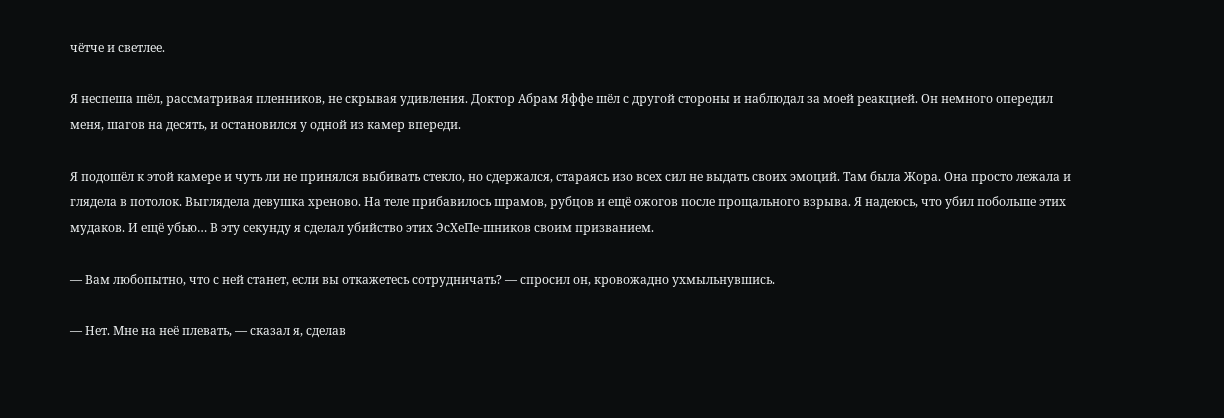чётче и светлее.

Я неспеша шёл, рассматривая пленников, не скрывая удивления. Доктор Абрам Яффе шёл с другой стороны и наблюдал за моей реакцией. Он немного опередил меня, шагов на десять, и остановился у одной из камер впереди.

Я подошёл к этой камере и чуть ли не принялся выбивать стекло, но сдержался, стараясь изо всех сил не выдать своих эмоций. Там была Жора. Она просто лежала и глядела в потолок. Выглядела девушка хреново. На теле прибавилось шрамов, рубцов и ещё ожогов после прощального взрыва. Я надеюсь, что убил побольше этих мудаков. И ещё убью… В эту секунду я сделал убийство этих ЭсХеПе-шников своим призванием.

— Вам любопытно, что с ней станет, если вы откажетесь сотрудничать? — спросил он, кровожадно ухмыльнувшись.

— Нет. Мне на неё плевать, — сказал я, сделав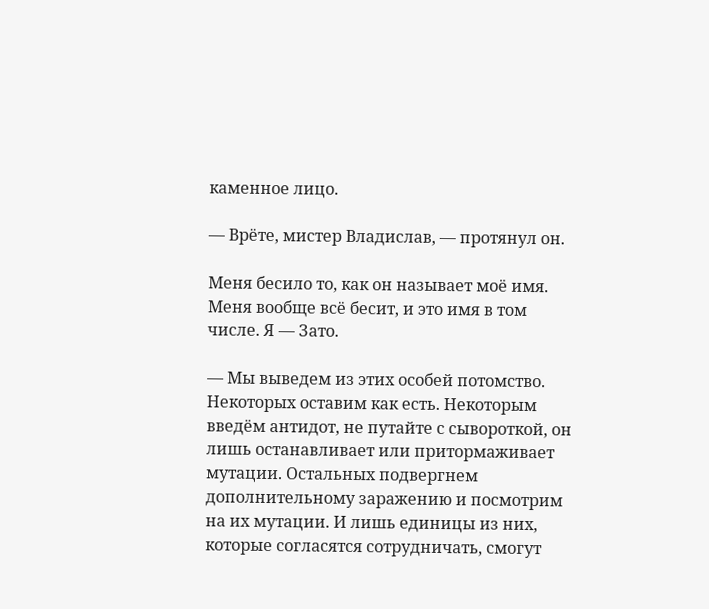каменное лицо.

— Врёте, мистер Владислав, — протянул он.

Меня бесило то, как он называет моё имя. Меня вообще всё бесит, и это имя в том числе. Я — Зато.

— Мы выведем из этих особей потомство. Некоторых оставим как есть. Некоторым введём антидот, не путайте с сывороткой, он лишь останавливает или притормаживает мутации. Остальных подвергнем дополнительному заражению и посмотрим на их мутации. И лишь единицы из них, которые согласятся сотрудничать, смогут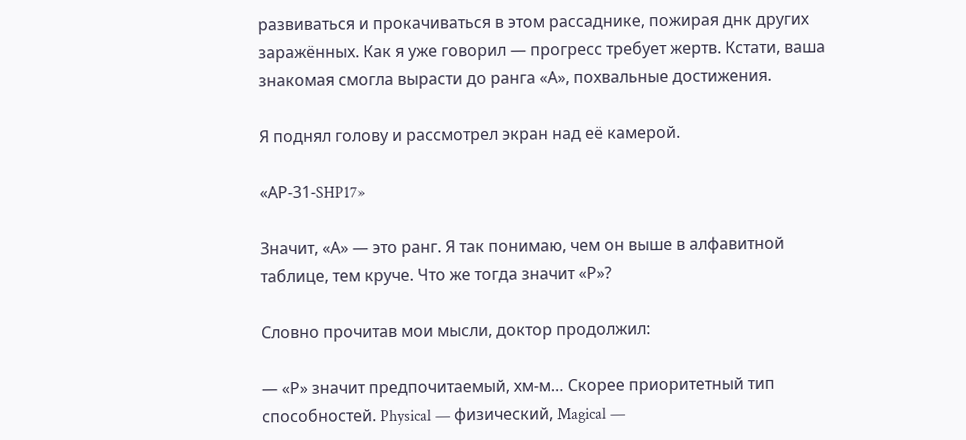развиваться и прокачиваться в этом рассаднике, пожирая днк других заражённых. Как я уже говорил — прогресс требует жертв. Кстати, ваша знакомая смогла вырасти до ранга «А», похвальные достижения.

Я поднял голову и рассмотрел экран над её камерой.

«АP-31-SHP17»

Значит, «А» — это ранг. Я так понимаю, чем он выше в алфавитной таблице, тем круче. Что же тогда значит «Р»?

Словно прочитав мои мысли, доктор продолжил:

— «Р» значит предпочитаемый, хм-м… Скорее приоритетный тип способностей. Physical — физический, Magical —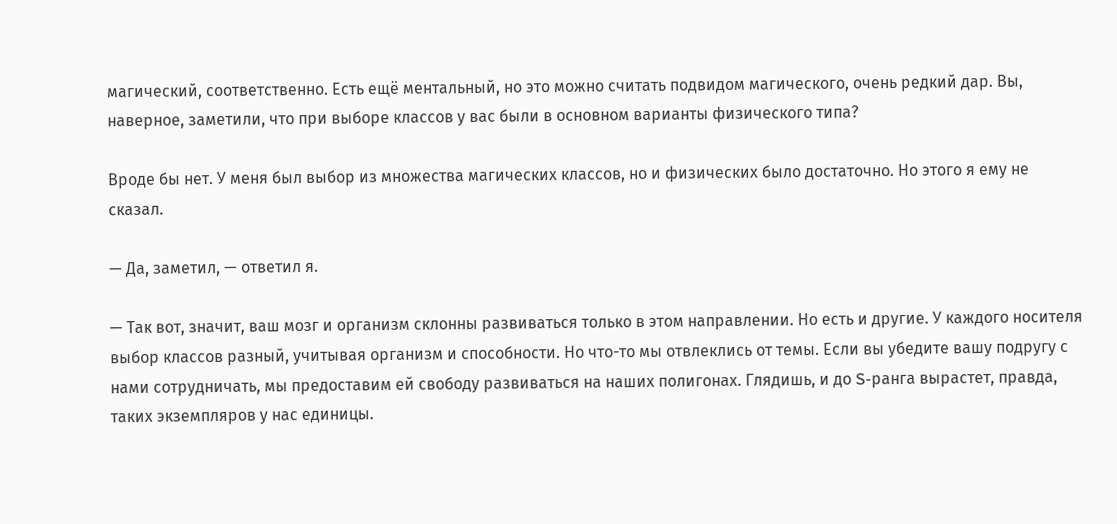магический, соответственно. Есть ещё ментальный, но это можно считать подвидом магического, очень редкий дар. Вы, наверное, заметили, что при выборе классов у вас были в основном варианты физического типа?

Вроде бы нет. У меня был выбор из множества магических классов, но и физических было достаточно. Но этого я ему не сказал.

— Да, заметил, — ответил я.

— Так вот, значит, ваш мозг и организм склонны развиваться только в этом направлении. Но есть и другие. У каждого носителя выбор классов разный, учитывая организм и способности. Но что-то мы отвлеклись от темы. Если вы убедите вашу подругу с нами сотрудничать, мы предоставим ей свободу развиваться на наших полигонах. Глядишь, и до S-ранга вырастет, правда, таких экземпляров у нас единицы.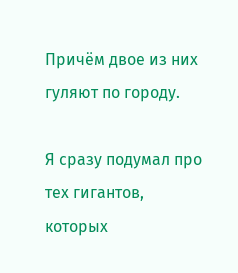Причём двое из них гуляют по городу.

Я сразу подумал про тех гигантов, которых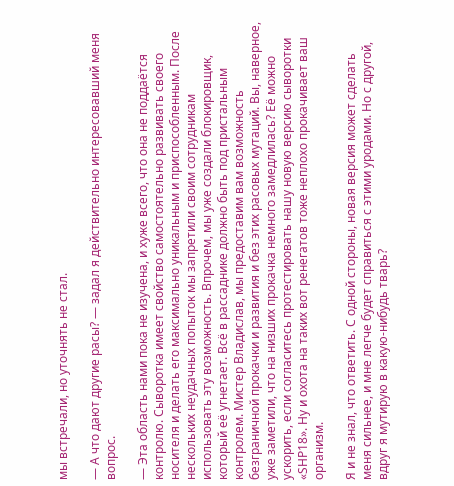мы встречали, но уточнять не стал.

— А что дают другие расы? — задал я действительно интересовавший меня вопрос.

— Эта область нами пока не изучена, и хуже всего, что она не поддаётся контролю. Сыворотка имеет свойство самостоятельно развивать своего носителя и делать его максимально уникальным и приспособленным. После нескольких неудачных попыток мы запретили своим сотрудникам использовать эту возможность. Впрочем, мы уже создали блокировщик, который её угнетает. Всё в рассаднике должно быть под пристальным контролем. Мистер Владислав, мы предоставим вам возможность безграничной прокачки и развития и без этих расовых мутаций. Вы, наверное, уже заметили, что на низших прокачка немного замедлилась? Её можно ускорить, если согласитесь протестировать нашу новую версию сыворотки «SHP18». Ну и охота на таких вот ренегатов тоже неплохо прокачивает ваш организм.

Я и не знал, что ответить. С одной стороны, новая версия может сделать меня сильнее, и мне легче будет справиться с этими уродами. Но с другой, вдруг я мутирую в какую-нибудь тварь?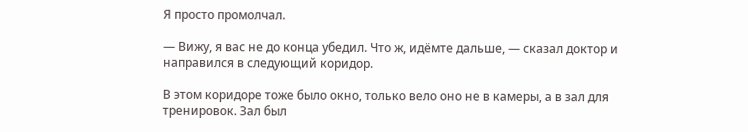Я просто промолчал.

— Вижу, я вас не до конца убедил. Что ж, идёмте дальше, — сказал доктор и направился в следующий коридор.

В этом коридоре тоже было окно, только вело оно не в камеры, а в зал для тренировок. Зал был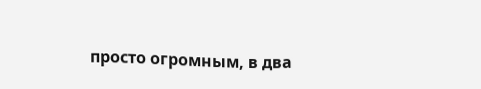просто огромным, в два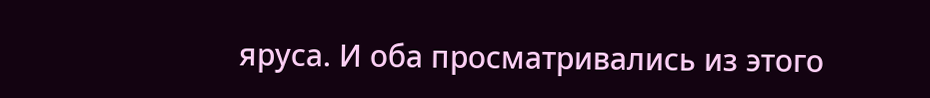яруса. И оба просматривались из этого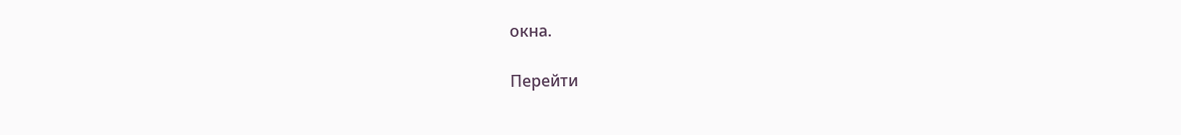окна.

Перейти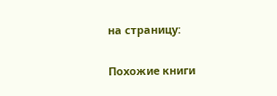на страницу:

Похожие книги